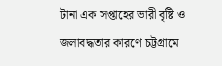টানা এক সপ্তাহের ভারী বৃষ্টি ও জলাবদ্ধতার কারণে চট্টগ্রামে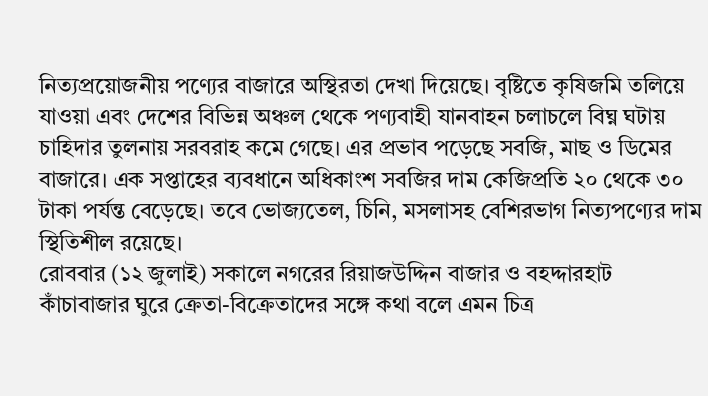নিত্যপ্রয়োজনীয় পণ্যের বাজারে অস্থিরতা দেখা দিয়েছে। বৃষ্টিতে কৃষিজমি তলিয়ে যাওয়া এবং দেশের বিভিন্ন অঞ্চল থেকে পণ্যবাহী যানবাহন চলাচলে বিঘ্ন ঘটায় চাহিদার তুলনায় সরবরাহ কমে গেছে। এর প্রভাব পড়েছে সবজি, মাছ ও ডিমের বাজারে। এক সপ্তাহের ব্যবধানে অধিকাংশ সবজির দাম কেজিপ্রতি ২০ থেকে ৩০ টাকা পর্যন্ত বেড়েছে। তবে ভোজ্যতেল, চিনি, মসলাসহ বেশিরভাগ নিত্যপণ্যের দাম স্থিতিশীল রয়েছে।
রোববার (১২ জুলাই) সকালে নগরের রিয়াজউদ্দিন বাজার ও বহদ্দারহাট কাঁচাবাজার ঘুরে ক্রেতা-বিক্রেতাদের সঙ্গে কথা বলে এমন চিত্র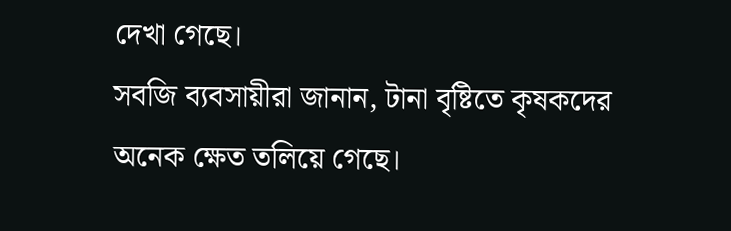দেখা গেছে।
সবজি ব্যবসায়ীরা জানান, টানা বৃষ্টিতে কৃষকদের অনেক ক্ষেত তলিয়ে গেছে।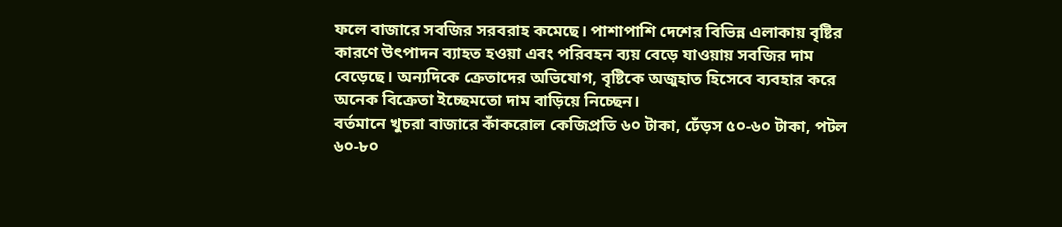ফলে বাজারে সবজির সরবরাহ কমেছে। পাশাপাশি দেশের বিভিন্ন এলাকায় বৃষ্টির কারণে উৎপাদন ব্যাহত হওয়া এবং পরিবহন ব্যয় বেড়ে যাওয়ায় সবজির দাম বেড়েছে। অন্যদিকে ক্রেতাদের অভিযোগ, বৃষ্টিকে অজুহাত হিসেবে ব্যবহার করে অনেক বিক্রেতা ইচ্ছেমতো দাম বাড়িয়ে নিচ্ছেন।
বর্তমানে খুচরা বাজারে কাঁকরোল কেজিপ্রতি ৬০ টাকা, ঢেঁড়স ৫০-৬০ টাকা, পটল ৬০-৮০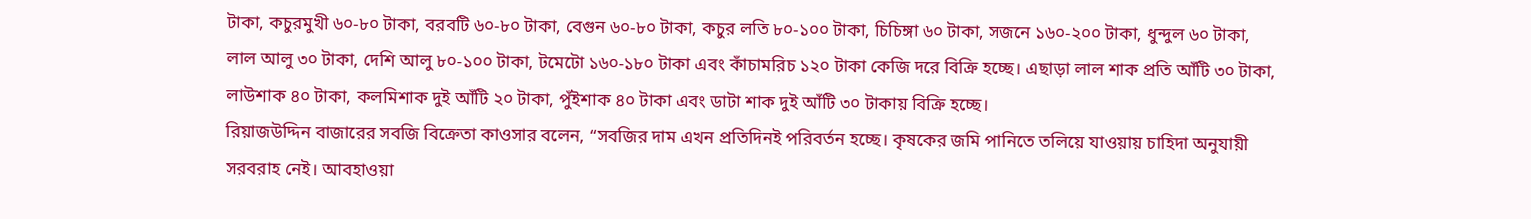টাকা, কচুরমুখী ৬০-৮০ টাকা, বরবটি ৬০-৮০ টাকা, বেগুন ৬০-৮০ টাকা, কচুর লতি ৮০-১০০ টাকা, চিচিঙ্গা ৬০ টাকা, সজনে ১৬০-২০০ টাকা, ধুন্দুল ৬০ টাকা, লাল আলু ৩০ টাকা, দেশি আলু ৮০-১০০ টাকা, টমেটো ১৬০-১৮০ টাকা এবং কাঁচামরিচ ১২০ টাকা কেজি দরে বিক্রি হচ্ছে। এছাড়া লাল শাক প্রতি আঁটি ৩০ টাকা, লাউশাক ৪০ টাকা, কলমিশাক দুই আঁটি ২০ টাকা, পুঁইশাক ৪০ টাকা এবং ডাটা শাক দুই আঁটি ৩০ টাকায় বিক্রি হচ্ছে।
রিয়াজউদ্দিন বাজারের সবজি বিক্রেতা কাওসার বলেন, “সবজির দাম এখন প্রতিদিনই পরিবর্তন হচ্ছে। কৃষকের জমি পানিতে তলিয়ে যাওয়ায় চাহিদা অনুযায়ী সরবরাহ নেই। আবহাওয়া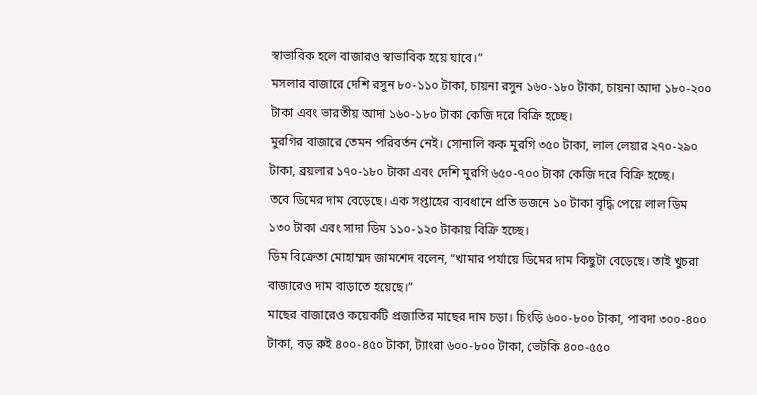স্বাভাবিক হলে বাজারও স্বাভাবিক হয়ে যাবে।”
মসলার বাজারে দেশি রসুন ৮০-১১০ টাকা, চায়না রসুন ১৬০-১৮০ টাকা, চায়না আদা ১৮০-২০০ টাকা এবং ভারতীয় আদা ১৬০-১৮০ টাকা কেজি দরে বিক্রি হচ্ছে।
মুরগির বাজারে তেমন পরিবর্তন নেই। সোনালি কক মুরগি ৩৫০ টাকা, লাল লেয়ার ২৭০-২৯০ টাকা, ব্রয়লার ১৭০-১৮০ টাকা এবং দেশি মুরগি ৬৫০-৭০০ টাকা কেজি দরে বিক্রি হচ্ছে।
তবে ডিমের দাম বেড়েছে। এক সপ্তাহের ব্যবধানে প্রতি ডজনে ১০ টাকা বৃদ্ধি পেয়ে লাল ডিম ১৩০ টাকা এবং সাদা ডিম ১১০-১২০ টাকায় বিক্রি হচ্ছে।
ডিম বিক্রেতা মোহাম্মদ জামশেদ বলেন, “খামার পর্যায়ে ডিমের দাম কিছুটা বেড়েছে। তাই খুচরা বাজারেও দাম বাড়াতে হয়েছে।”
মাছের বাজারেও কয়েকটি প্রজাতির মাছের দাম চড়া। চিংড়ি ৬০০-৮০০ টাকা, পাবদা ৩০০-৪০০ টাকা, বড় রুই ৪০০-৪৫০ টাকা, ট্যাংরা ৬০০-৮০০ টাকা, ভেটকি ৪০০-৫৫০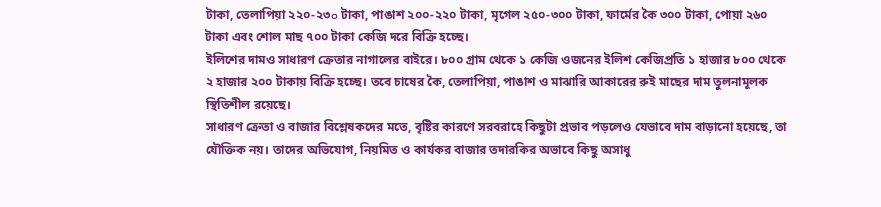টাকা, তেলাপিয়া ২২০-২৩๐ টাকা, পাঙাশ ২০০-২২০ টাকা, মৃগেল ২৫০-৩০০ টাকা, ফার্মের কৈ ৩০০ টাকা, পোয়া ২৬০ টাকা এবং শোল মাছ ৭০০ টাকা কেজি দরে বিক্রি হচ্ছে।
ইলিশের দামও সাধারণ ক্রেতার নাগালের বাইরে। ৮০০ গ্রাম থেকে ১ কেজি ওজনের ইলিশ কেজিপ্রতি ১ হাজার ৮০০ থেকে ২ হাজার ২০০ টাকায় বিক্রি হচ্ছে। তবে চাষের কৈ, তেলাপিয়া, পাঙাশ ও মাঝারি আকারের রুই মাছের দাম তুলনামূলক স্থিতিশীল রয়েছে।
সাধারণ ক্রেতা ও বাজার বিশ্লেষকদের মতে, বৃষ্টির কারণে সরবরাহে কিছুটা প্রভাব পড়লেও যেভাবে দাম বাড়ানো হয়েছে, তা যৌক্তিক নয়। তাদের অভিযোগ, নিয়মিত ও কার্যকর বাজার তদারকির অভাবে কিছু অসাধু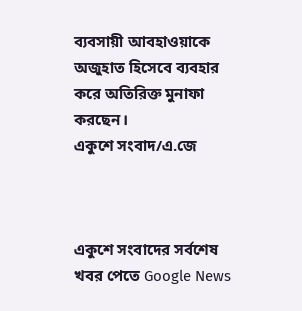ব্যবসায়ী আবহাওয়াকে অজুহাত হিসেবে ব্যবহার করে অতিরিক্ত মুনাফা করছেন।
একুশে সংবাদ/এ.জে



একুশে সংবাদের সর্বশেষ খবর পেতে Google News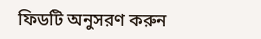ফিডটি অনুসরণ করুন